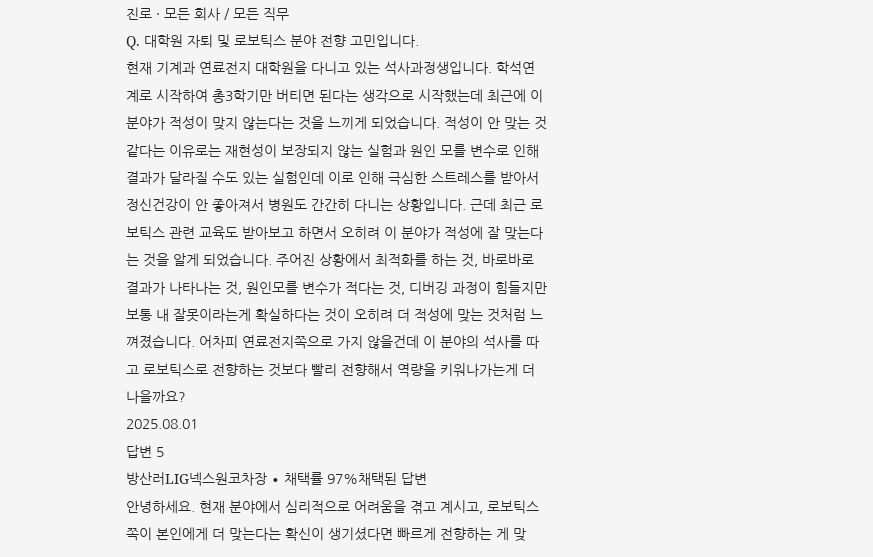진로 · 모든 회사 / 모든 직무
Q. 대학원 자퇴 및 로보틱스 분야 전향 고민입니다.
현재 기계과 연료전지 대학원을 다니고 있는 석사과정생입니다. 학석연계로 시작하여 총3학기만 버티면 된다는 생각으로 시작했는데 최근에 이 분야가 적성이 맞지 않는다는 것을 느끼게 되었습니다. 적성이 안 맞는 것 같다는 이유로는 재현성이 보장되지 않는 실험과 원인 모를 변수로 인해 결과가 달라질 수도 있는 실험인데 이로 인해 극심한 스트레스를 받아서 정신건강이 안 좋아져서 병원도 간간히 다니는 상황입니다. 근데 최근 로보틱스 관련 교육도 받아보고 하면서 오히려 이 분야가 적성에 잘 맞는다는 것을 알게 되었습니다. 주어진 상황에서 최적화를 하는 것, 바로바로 결과가 나타나는 것, 원인모를 변수가 적다는 것, 디버깅 과정이 힘들지만 보통 내 잘못이라는게 확실하다는 것이 오히려 더 적성에 맞는 것처럼 느껴졌습니다. 어차피 연료전지쪽으로 가지 않을건데 이 분야의 석사를 따고 로보틱스로 전향하는 것보다 빨리 전향해서 역량을 키워나가는게 더 나을까요?
2025.08.01
답변 5
방산러LIG넥스원코차장 ∙ 채택률 97%채택된 답변
안녕하세요. 현재 분야에서 심리적으로 어려움을 겪고 계시고, 로보틱스 쪽이 본인에게 더 맞는다는 확신이 생기셨다면 빠르게 전향하는 게 맞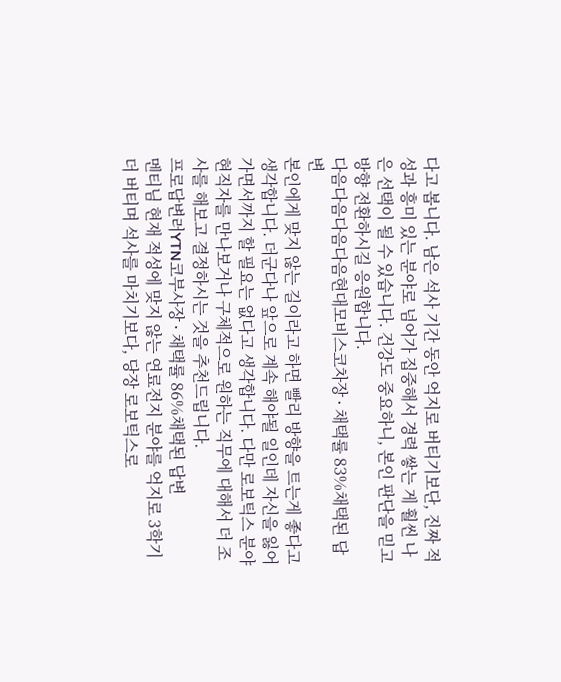다고 봅니다. 남은 석사 기간 동안 억지로 버티기보단, 진짜 적성과 흥미 있는 분야로 넘어가 집중해서 경력 쌓는 게 훨씬 나은 선택이 될 수 있습니다. 건강도 중요하니, 본인 판단을 믿고 방향 전환하시길 응원합니다.
다음다음다음다음현대모비스코차장 ∙ 채택률 83%채택된 답변
본인에게 맞지 않는 길이라고 하면 빨리 방향을 트는게 좋다고 생각합니다. 더군다나 앞으로 계속 해야될 일인데 자신을 잃어가면서까지 할 필요는 없다고 생각합니다. 다만 로보틱스 분야 현직자를 만나보거나 구체적으로 원하는 직무에 대해서 더 조사를 해보고 결정하시는 것을 추천드립니다.
프로답변러YTN코부사장 ∙ 채택률 86%채택된 답변
멘티님 현재 적성에 맞지 않는 연료전지 분야를 억지로 3학기 더 버티며 석사를 마치기보다, 당장 로보틱스로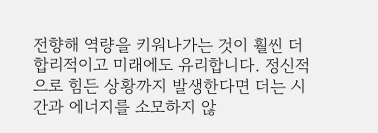전향해 역량을 키워나가는 것이 훨씬 더 합리적이고 미래에도 유리합니다. 정신적으로 힘든 상황까지 발생한다면 더는 시간과 에너지를 소모하지 않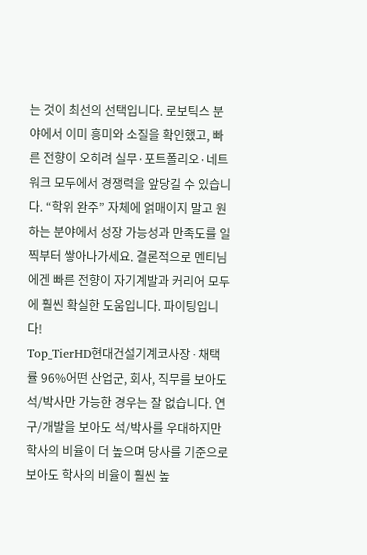는 것이 최선의 선택입니다. 로보틱스 분야에서 이미 흥미와 소질을 확인했고, 빠른 전향이 오히려 실무·포트폴리오·네트워크 모두에서 경쟁력을 앞당길 수 있습니다. “학위 완주” 자체에 얽매이지 말고 원하는 분야에서 성장 가능성과 만족도를 일찍부터 쌓아나가세요. 결론적으로 멘티님에겐 빠른 전향이 자기계발과 커리어 모두에 훨씬 확실한 도움입니다. 파이팅입니다!
Top_TierHD현대건설기계코사장 ∙ 채택률 96%어떤 산업군, 회사, 직무를 보아도 석/박사만 가능한 경우는 잘 없습니다. 연구/개발을 보아도 석/박사를 우대하지만 학사의 비율이 더 높으며 당사를 기준으로 보아도 학사의 비율이 훨씬 높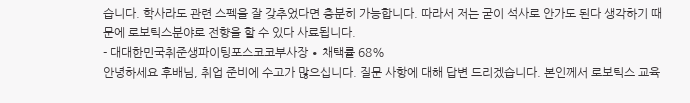습니다. 학사라도 관련 스펙을 잘 갖추었다면 충분히 가능합니다. 따라서 저는 굳이 석사로 안가도 된다 생각하기 때문에 로보틱스분야로 전향을 할 수 있다 사료됩니다.
- 대대한민국취준생파이팅포스코코부사장 ∙ 채택률 68%
안녕하세요 후배님, 취업 준비에 수고가 많으십니다. 질문 사항에 대해 답변 드리겠습니다. 본인께서 로보틱스 교육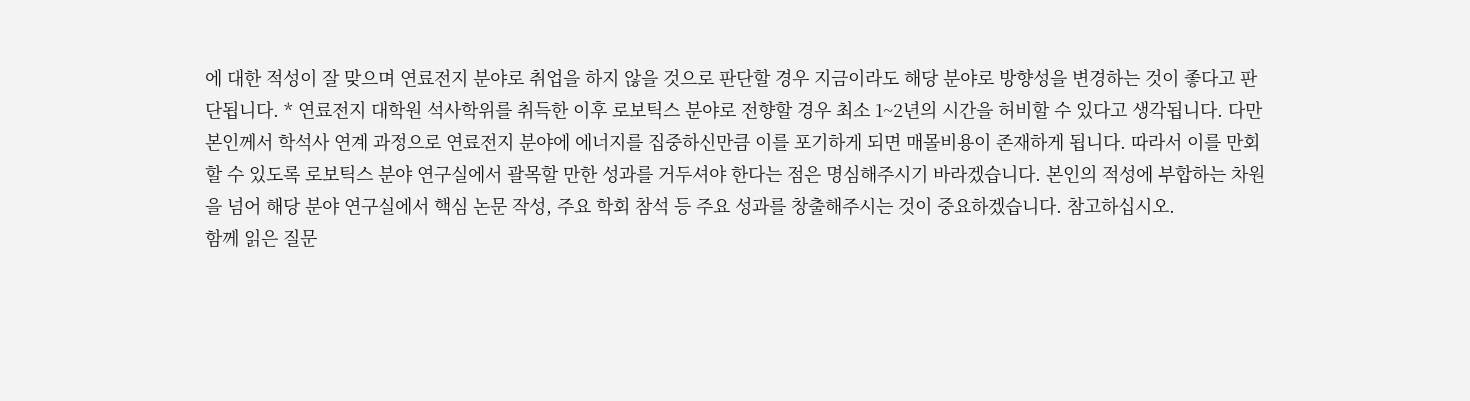에 대한 적성이 잘 맞으며 연료전지 분야로 취업을 하지 않을 것으로 판단할 경우 지금이라도 해당 분야로 방향성을 변경하는 것이 좋다고 판단됩니다. * 연료전지 대학원 석사학위를 취득한 이후 로보틱스 분야로 전향할 경우 최소 1~2년의 시간을 허비할 수 있다고 생각됩니다. 다만 본인께서 학석사 연계 과정으로 연료전지 분야에 에너지를 집중하신만큼 이를 포기하게 되면 매몰비용이 존재하게 됩니다. 따라서 이를 만회할 수 있도록 로보틱스 분야 연구실에서 괄목할 만한 성과를 거두셔야 한다는 점은 명심해주시기 바라겠습니다. 본인의 적성에 부합하는 차원을 넘어 해당 분야 연구실에서 핵심 논문 작성, 주요 학회 참석 등 주요 성과를 창출해주시는 것이 중요하겠습니다. 참고하십시오.
함께 읽은 질문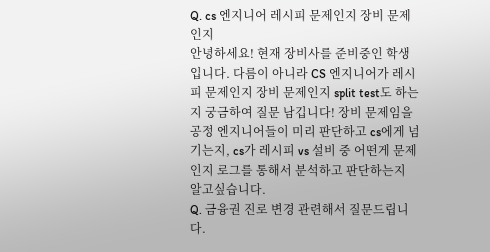Q. cs 엔지니어 레시피 문제인지 장비 문제인지
안녕하세요! 현재 장비사를 준비중인 학생입니다. 다름이 아니라 CS 엔지니어가 레시피 문제인지 장비 문제인지 split test도 하는지 궁금하여 질문 남깁니다! 장비 문제임을 공정 엔지니어들이 미리 판단하고 cs에게 넘기는지, cs가 레시피 vs 설비 중 어떤게 문제인지 로그를 통해서 분석하고 판단하는지 알고싶습니다.
Q. 금융권 진로 변경 관련해서 질문드립니다.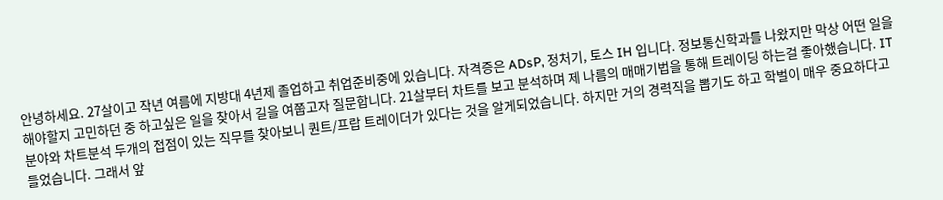안녕하세요. 27살이고 작년 여름에 지방대 4년제 졸업하고 취업준비중에 있습니다. 자격증은 ADsP, 정처기, 토스 IH 입니다. 정보통신학과를 나왔지만 막상 어떤 일을 해야할지 고민하던 중 하고싶은 일을 찾아서 길을 여쭙고자 질문합니다. 21살부터 차트를 보고 분석하며 제 나름의 매매기법을 통해 트레이딩 하는걸 좋아했습니다. IT분야와 차트분석 두개의 접점이 있는 직무를 찾아보니 퀀트/프랍 트레이더가 있다는 것을 알게되었습니다. 하지만 거의 경력직을 뽑기도 하고 학벌이 매우 중요하다고 들었습니다. 그래서 앞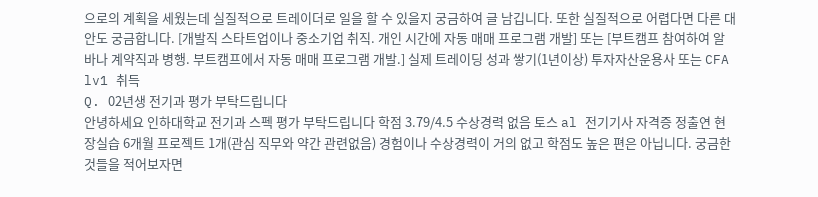으로의 계획을 세웠는데 실질적으로 트레이더로 일을 할 수 있을지 궁금하여 글 남깁니다. 또한 실질적으로 어렵다면 다른 대안도 궁금합니다. [개발직 스타트업이나 중소기업 취직. 개인 시간에 자동 매매 프로그램 개발] 또는 [부트캠프 참여하여 알바나 계약직과 병행. 부트캠프에서 자동 매매 프로그램 개발.] 실제 트레이딩 성과 쌓기(1년이상) 투자자산운용사 또는 CFA lv1 취득
Q. 02년생 전기과 평가 부탁드립니다
안녕하세요 인하대학교 전기과 스펙 평가 부탁드립니다 학점 3.79/4.5 수상경력 없음 토스 al 전기기사 자격증 정출연 현장실습 6개월 프로젝트 1개(관심 직무와 약간 관련없음) 경험이나 수상경력이 거의 없고 학점도 높은 편은 아닙니다. 궁금한 것들을 적어보자면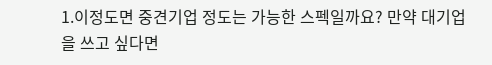1.이정도면 중견기업 정도는 가능한 스펙일까요? 만약 대기업을 쓰고 싶다면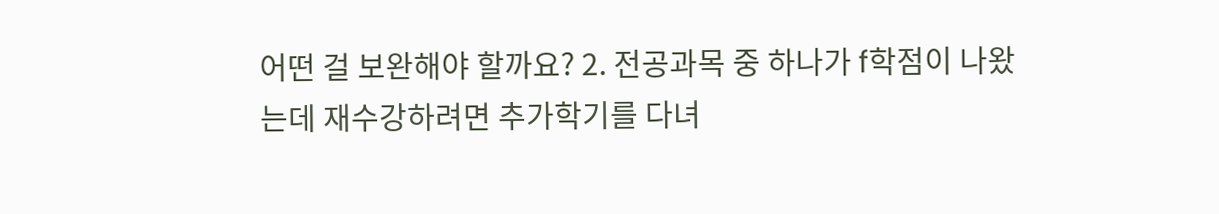어떤 걸 보완해야 할까요? 2. 전공과목 중 하나가 f학점이 나왔는데 재수강하려면 추가학기를 다녀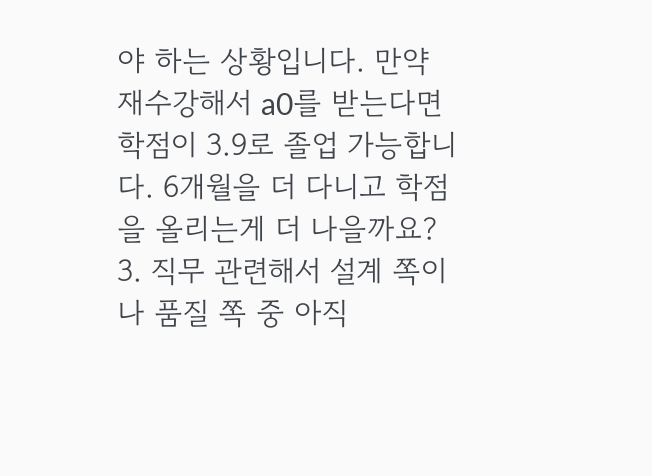야 하는 상황입니다. 만약 재수강해서 a0를 받는다면 학점이 3.9로 졸업 가능합니다. 6개월을 더 다니고 학점을 올리는게 더 나을까요? 3. 직무 관련해서 설계 쪽이나 품질 쪽 중 아직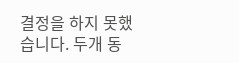결정을 하지 못했습니다. 두개 동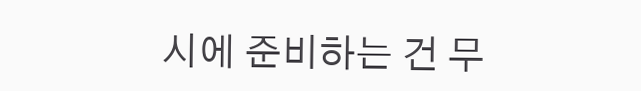시에 준비하는 건 무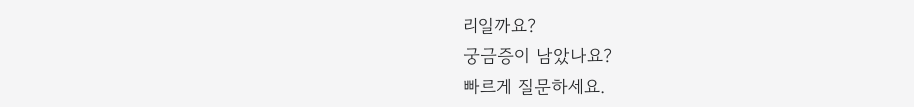리일까요?
궁금증이 남았나요?
빠르게 질문하세요.